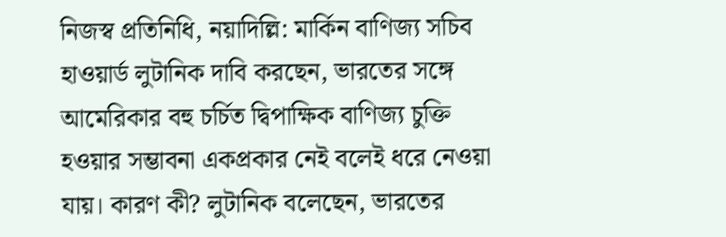নিজস্ব প্রতিনিধি, নয়াদিল্লি: মার্কিন বাণিজ্য সচিব হাওয়ার্ড লুটানিক দাবি করছেন, ভারতের সঙ্গে আমেরিকার বহু চর্চিত দ্বিপাক্ষিক বাণিজ্য চুক্তি হওয়ার সম্ভাবনা একপ্রকার নেই বলেই ধরে নেওয়া যায়। কারণ কী? লুটানিক বলেছেন, ভারতের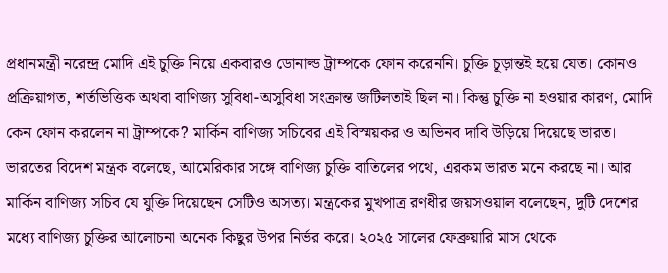প্রধানমন্ত্রী নরেন্দ্র মোদি এই চুক্তি নিয়ে একবারও ডোনাল্ড ট্রাম্পকে ফোন করেননি। চুক্তি চূড়ান্তই হয়ে যেত। কোনও প্রক্রিয়াগত, শর্তভিত্তিক অথবা বাণিজ্য সুবিধা-অসুবিধা সংক্রান্ত জটিলতাই ছিল না। কিন্তু চুক্তি না হওয়ার কারণ, মোদি কেন ফোন করলেন না ট্রাম্পকে? মার্কিন বাণিজ্য সচিবের এই বিস্ময়কর ও অভিনব দাবি উড়িয়ে দিয়েছে ভারত। ভারতের বিদেশ মন্ত্রক বলেছে, আমেরিকার সঙ্গে বাণিজ্য চুক্তি বাতিলের পথে, এরকম ভারত মনে করছে না। আর মার্কিন বাণিজ্য সচিব যে যুক্তি দিয়েছেন সেটিও অসত্য। মন্ত্রকের মুখপাত্র রণধীর জয়সওয়াল বলেছেন, দুটি দেশের মধ্যে বাণিজ্য চুক্তির আলোচনা অনেক কিছুর উপর নির্ভর করে। ২০২৫ সালের ফেব্রুয়ারি মাস থেকে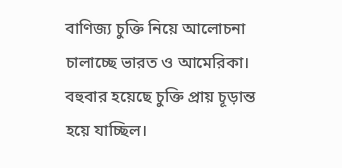বাণিজ্য চুক্তি নিয়ে আলোচনা চালাচ্ছে ভারত ও আমেরিকা। বহুবার হয়েছে চুক্তি প্রায় চূড়ান্ত হয়ে যাচ্ছিল।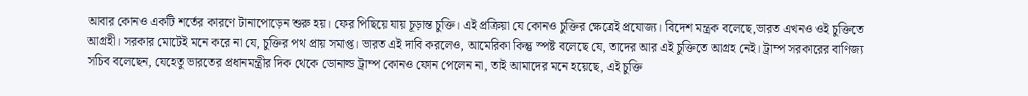আবার কোনও একটি শর্তের কারণে টানাপোড়েন শুরু হয়। ফের পিছিয়ে যায় চূড়ান্ত চুক্তি। এই প্রক্রিয়া যে কোনও চুক্তির ক্ষেত্রেই প্রযোজ্য। বিদেশ মন্ত্রক বলেছে,ভারত এখনও ওই চুক্তিতে আগ্রহী। সরকার মোটেই মনে করে না যে, চুক্তির পথ প্রায় সমাপ্ত। ভারত এই দাবি করলেও, আমেরিকা কিন্তু স্পষ্ট বলেছে যে, তাদের আর এই চুক্তিতে আগ্রহ নেই। ট্রাম্প সরকারের বাণিজ্য সচিব বলেছেন, যেহেতু ভারতের প্রধানমন্ত্রীর দিক থেকে ডোনাল্ড ট্রাম্প কোনও ফোন পেলেন না, তাই আমাদের মনে হয়েছে, এই চুক্তি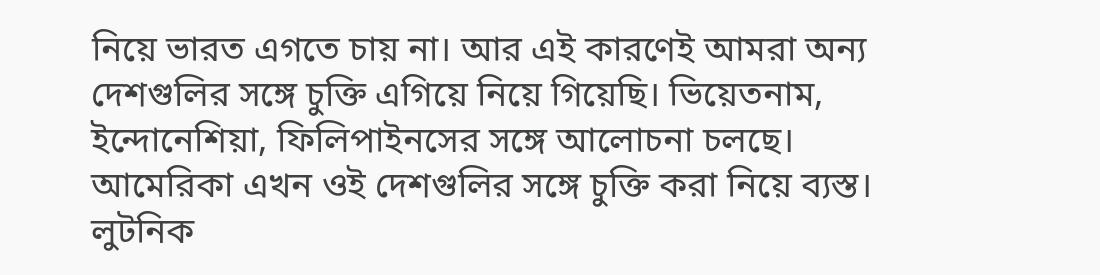নিয়ে ভারত এগতে চায় না। আর এই কারণেই আমরা অন্য দেশগুলির সঙ্গে চুক্তি এগিয়ে নিয়ে গিয়েছি। ভিয়েতনাম, ইন্দোনেশিয়া, ফিলিপাইনসের সঙ্গে আলোচনা চলছে। আমেরিকা এখন ওই দেশগুলির সঙ্গে চুক্তি করা নিয়ে ব্যস্ত। লুটনিক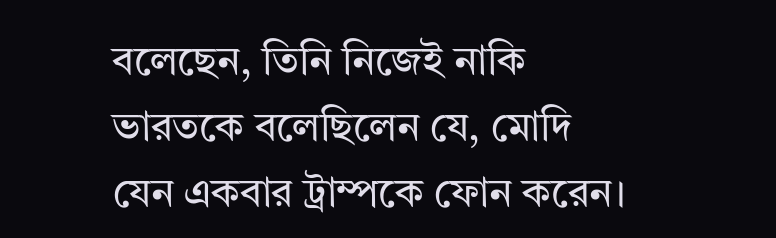বলেছেন, তিনি নিজেই নাকি ভারতকে বলেছিলেন যে, মোদি যেন একবার ট্রাম্পকে ফোন করেন।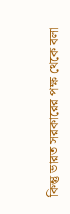কিন্তু ভারত সরকারের পক্ষ থেকে বলা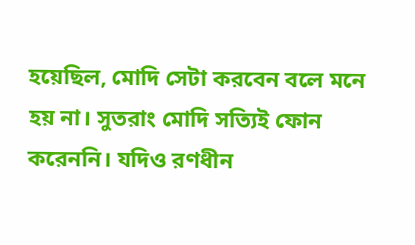হয়েছিল, মোদি সেটা করবেন বলে মনে হয় না। সুতরাং মোদি সত্যিই ফোন করেননি। যদিও রণধীন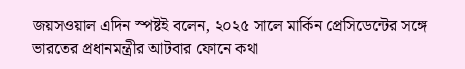জয়সওয়াল এদিন স্পষ্টই বলেন, ২০২৫ সালে মার্কিন প্রেসিডেন্টের সঙ্গে ভারতের প্রধানমন্ত্রীর আটবার ফোনে কথা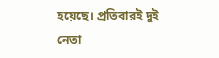হয়েছে। প্রতিবারই দুই নেতা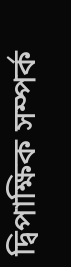দ্বিপাক্ষিক সম্পর্ক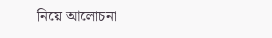নিয়ে আলোচনা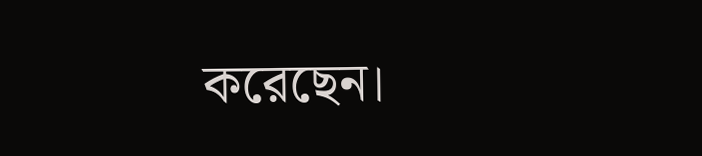করেছেন।